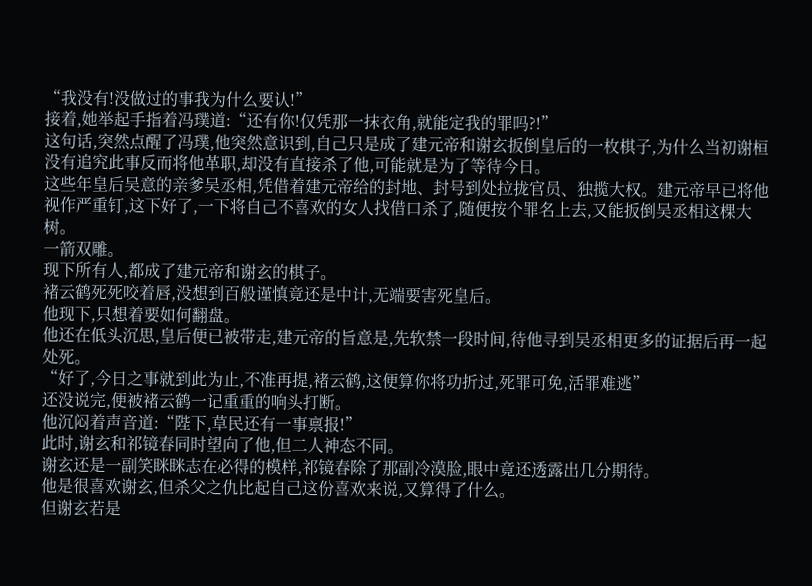“我没有!没做过的事我为什么要认!”
接着,她举起手指着冯璞道:“还有你!仅凭那一抹衣角,就能定我的罪吗?!”
这句话,突然点醒了冯璞,他突然意识到,自己只是成了建元帝和谢玄扳倒皇后的一枚棋子,为什么当初谢桓没有追究此事反而将他革职,却没有直接杀了他,可能就是为了等待今日。
这些年皇后吴意的亲爹吴丞相,凭借着建元帝给的封地、封号到处拉拢官员、独揽大权。建元帝早已将他视作严重钉,这下好了,一下将自己不喜欢的女人找借口杀了,随便按个罪名上去,又能扳倒吴丞相这棵大树。
一箭双雕。
现下所有人,都成了建元帝和谢玄的棋子。
褚云鹤死死咬着唇,没想到百般谨慎竟还是中计,无端要害死皇后。
他现下,只想着要如何翻盘。
他还在低头沉思,皇后便已被带走,建元帝的旨意是,先软禁一段时间,待他寻到吴丞相更多的证据后再一起处死。
“好了,今日之事就到此为止,不准再提,褚云鹤,这便算你将功折过,死罪可免,活罪难逃”
还没说完,便被褚云鹤一记重重的响头打断。
他沉闷着声音道:“陛下,草民还有一事禀报!”
此时,谢玄和祁镜春同时望向了他,但二人神态不同。
谢玄还是一副笑眯眯志在必得的模样,祁镜春除了那副冷漠脸,眼中竟还透露出几分期待。
他是很喜欢谢玄,但杀父之仇比起自己这份喜欢来说,又算得了什么。
但谢玄若是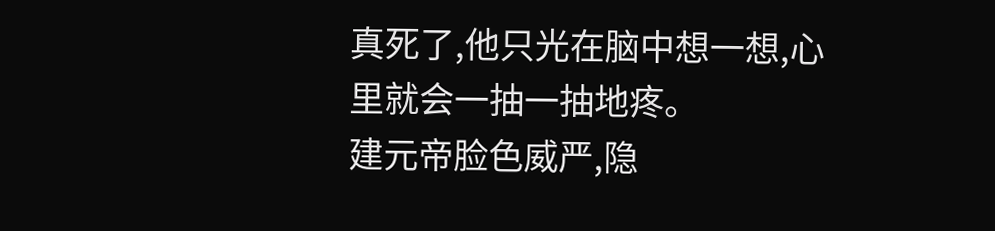真死了,他只光在脑中想一想,心里就会一抽一抽地疼。
建元帝脸色威严,隐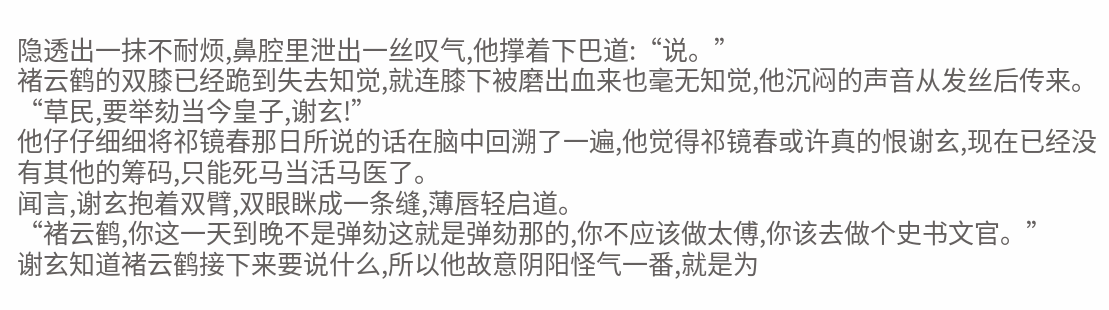隐透出一抹不耐烦,鼻腔里泄出一丝叹气,他撑着下巴道:“说。”
褚云鹤的双膝已经跪到失去知觉,就连膝下被磨出血来也毫无知觉,他沉闷的声音从发丝后传来。
“草民,要举劾当今皇子,谢玄!”
他仔仔细细将祁镜春那日所说的话在脑中回溯了一遍,他觉得祁镜春或许真的恨谢玄,现在已经没有其他的筹码,只能死马当活马医了。
闻言,谢玄抱着双臂,双眼眯成一条缝,薄唇轻启道。
“褚云鹤,你这一天到晚不是弹劾这就是弹劾那的,你不应该做太傅,你该去做个史书文官。”
谢玄知道褚云鹤接下来要说什么,所以他故意阴阳怪气一番,就是为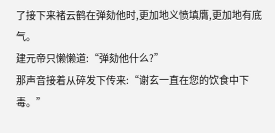了接下来褚云鹤在弹劾他时,更加地义愤填膺,更加地有底气。
建元帝只懒懒道:“弹劾他什么?”
那声音接着从碎发下传来:“谢玄一直在您的饮食中下毒。”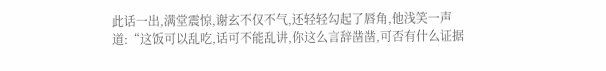此话一出,满堂震惊,谢玄不仅不气,还轻轻勾起了唇角,他浅笑一声道:“这饭可以乱吃,话可不能乱讲,你这么言辞凿凿,可否有什么证据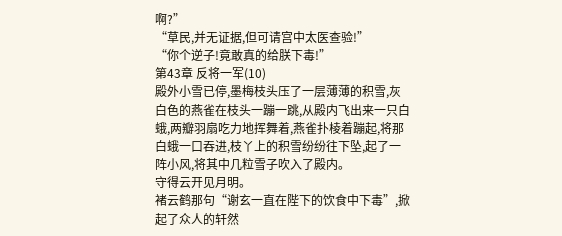啊?”
“草民,并无证据,但可请宫中太医查验!”
“你个逆子!竟敢真的给朕下毒!”
第43章 反将一军(10)
殿外小雪已停,墨梅枝头压了一层薄薄的积雪,灰白色的燕雀在枝头一蹦一跳,从殿内飞出来一只白蛾,两瓣羽扇吃力地挥舞着,燕雀扑棱着蹦起,将那白蛾一口吞进,枝丫上的积雪纷纷往下坠,起了一阵小风,将其中几粒雪子吹入了殿内。
守得云开见月明。
褚云鹤那句“谢玄一直在陛下的饮食中下毒”,掀起了众人的轩然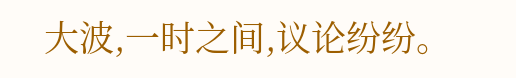大波,一时之间,议论纷纷。